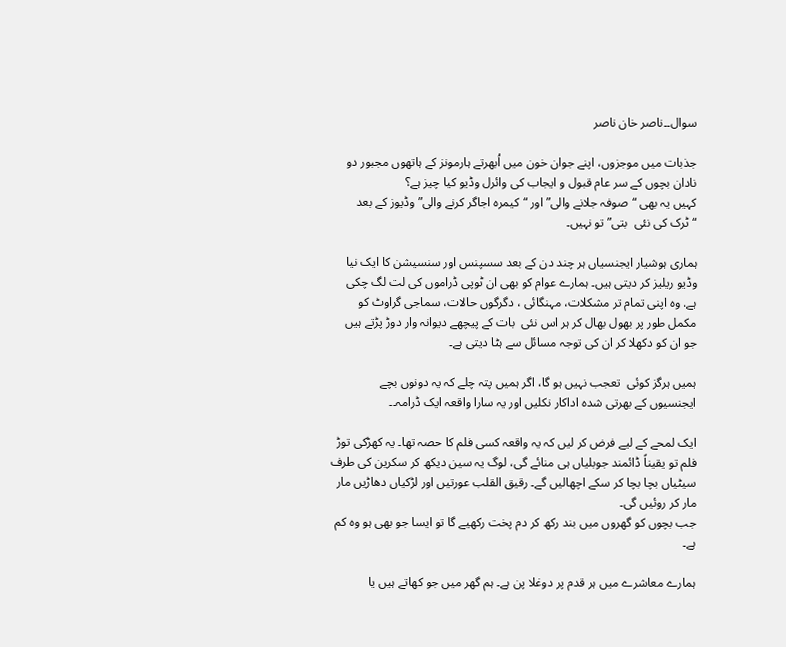سوال۔۔ناصر خان ناصر

جذبات میں موجزوں، اپنے جوان خون میں اُبھرتے ہارمونز کے ہاتھوں مجبور دو نادان بچوں کے سر عام قبول و ایجاب کی وائرل وڈیو کیا چیز ہے؟
کہیں یہ بھی “صوفہ جلانے والی” اور “کیمرہ اجاگر کرنے والی” وڈیوز کے بعد “ٹرک کی نئی  بتی” تو نہیں۔

ہماری ہوشیار ایجنسیاں ہر چند دن کے بعد سسپنس اور سنسیشن کا ایک نیا وڈیو ریلیز کر دیتی ہیں۔ ہمارے عوام کو بھی ان ٹوپی ڈراموں کی لت لگ چکی ہے. وہ اپنی تمام تر مشکلات، مہنگائی ، دگرگوں حالات، سماجی گراوٹ کو مکمل طور پر بھول بھال کر ہر اس نئی  بات کے پیچھے دیوانہ وار دوڑ پڑتے ہیں جو ان کو دکھلا کر ان کی توجہ مسائل سے ہٹا دیتی ہے۔

ہمیں ہرگز کوئی  تعجب نہیں ہو گا، اگر ہمیں پتہ چلے کہ یہ دونوں بچے ایجنسیوں کے بھرتی شدہ اداکار نکلیں اور یہ سارا واقعہ ایک ڈرامہ۔۔

ایک لمحے کے لیے فرض کر لیں کہ یہ واقعہ کسی فلم کا حصہ تھا۔ یہ کھڑکی توڑ فلم تو یقیناً ڈائمند جوبلیاں ہی منائے گی، لوگ یہ سین دیکھ کر سکرین کی طرف سیٹیاں بچا بچا کر سکے اچھالیں گے۔ رقیق القلب عورتیں اور لڑکیاں دھاڑیں مار مار کر روئیں گی۔
جب بچوں کو گھروں میں بند رکھ کر دم پخت رکھیے گا تو ایسا جو بھی ہو وہ کم ہے۔

ہمارے معاشرے میں ہر قدم پر دوغلا پن ہے۔ ہم گھر میں جو کھاتے ہیں یا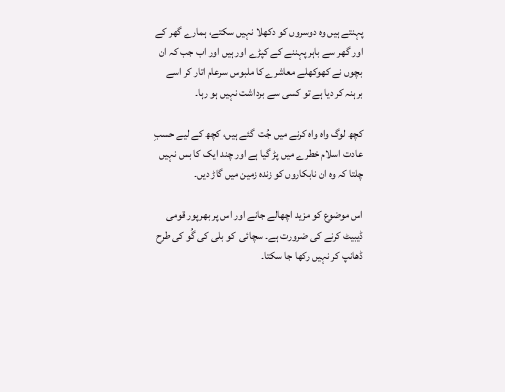پہنتے ہیں وہ دوسروں کو دکھلا نہیں سکتے، ہمارے گھر کے اور گھر سے باہر پہننے کے کپڑے اور ہیں اور اب جب کہ ان بچوں نے کھوکھلے معاشرے کا ملبوس سرعام اتار کر اسے برہنہ کر دیا ہے تو کسی سے برداشت نہیں ہو رہا۔

کچھ لوگ واہ واہ کرنے میں جُت  گئے ہیں، کچھ کے لیے حسبِ عادت اسلام خطرے میں پڑ گیا ہے اور چند ایک کا بس نہیں چلتا کہ وہ ان نابکاروں کو زندہ زمین میں گاڑ دیں۔

اس موضوع کو مزید اچھالے جانے اور اس پر بھرپور قومی ڈیبیٹ کرنے کی ضرورت ہے۔ سچائی  کو بلی کی گُو کی طرح ڈھانپ کر نہیں رکھا جا سکتا۔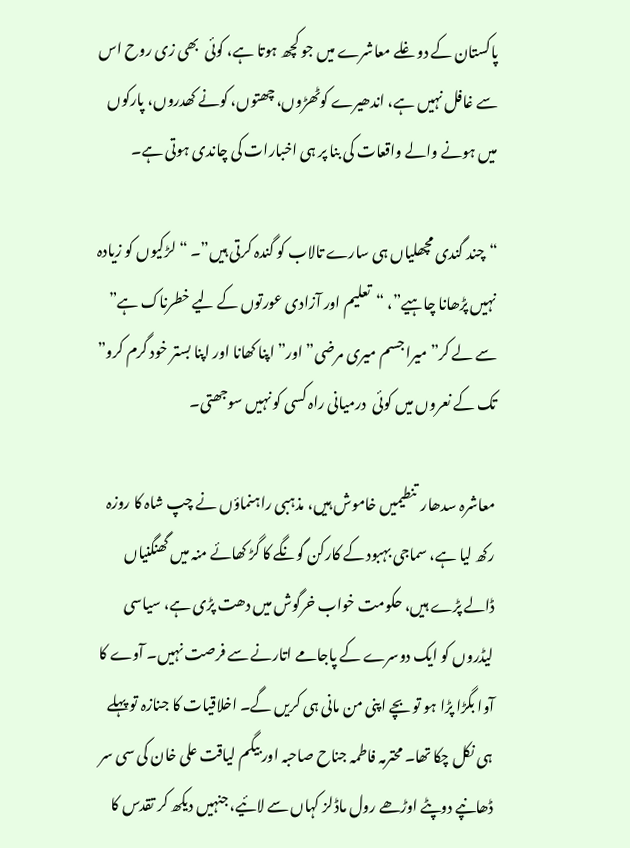پاکستان کے دوغلے معاشرے میں جو کچھ ہوتا ہے، کوئی  بھی زی روح اس سے غافل نہیں ہے، اندھیرے کوٹھڑوں، چھتوں، کونے کھدروں، پارکوں میں ہونے والے واقعات کی بنا پر ہی اخبارات کی چاندی ہوتی ہے۔

“چند گندی مچھلیاں ہی سارے تالاب کو گندہ کرتی ہیں”۔ “لڑکیوں کو زیادہ نہیں پڑھانا چاہیے”، “تعلیم اور آزادی عورتوں کے لیے خطرناک ہے” سے لے کر”میرا جسم میری مرضی” اور” اپنا کھانا اور اپنا بستر خود گرم کرو” تک کے نعروں میں کوئی  درمیانی راہ کسی کو نہیں سوجھتی۔

معاشرہ سدھار  تنطیمیں خاموش ہیں، مذہبی راہنماؤں نے چپ شاہ کا روزہ رکھ لیا ہے، سماجی بہبود کے کارکن گونگے کا گڑ کھائے منہ میں گھنگنیاں ڈالے پڑے ہیں، حکومت خواب خرگوش میں دھت پڑی ہے، سیاسی لیڈروں کو ایک دوسرے کے پاجامے اتارنے سے فرصت نہیں۔ آوے کا آوا بگڑا پڑا ہو تو بچے اپنی من مانی ہی کریں گے۔ اخلاقیات کا جنازہ تو پہلے ہی نکل چکا تھا۔ محترمہ فاطمہ جناح صاحبہ اور بیگم لیاقت علی خان کی سی سر ڈھانپے دوپٹے اوڑھے رول ماڈلز کہاں سے لائیے، جنہیں دیکھ کر تقدس کا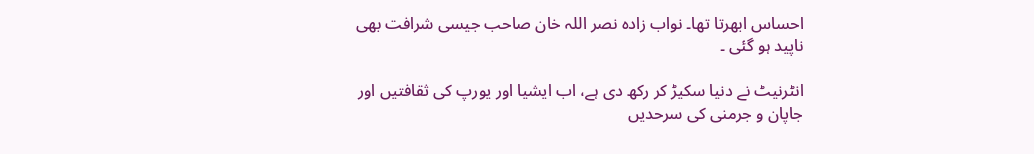احساس ابھرتا تھا۔ نواب زادہ نصر اللہ خان صاحب جیسی شرافت بھی ناپید ہو گئی ۔

انٹرنیٹ نے دنیا سکیڑ کر رکھ دی ہے، اب ایشیا اور یورپ کی ثقافتیں اور جاپان و جرمنی کی سرحدیں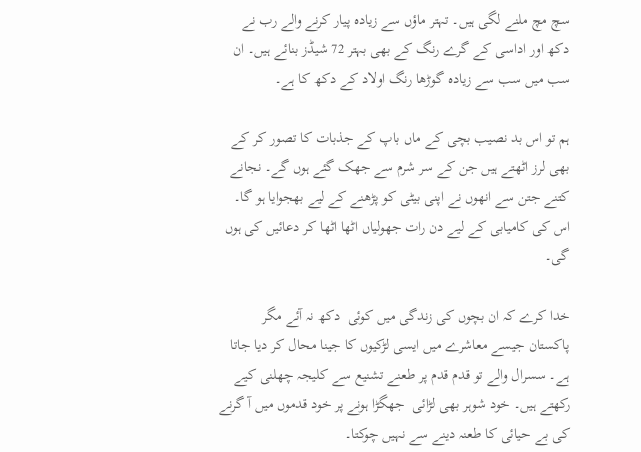سچ مچ ملنے لگی ہیں۔ تہتر ماؤں سے زیادہ پیار کرنے والے رب نے دکھ اور اداسی کے گرے رنگ کے بھی بہتر 72 شیڈز بنائے ہیں۔ ان سب میں سب سے زیادہ گوڑھا رنگ اولاد کے دکھ کا ہے۔

ہم تو اس بد نصیب بچی کے ماں باپ کے جذبات کا تصور کر کے بھی لرز اٹھتے ہیں جن کے سر شرم سے جھک گئے ہوں گے۔ نجانے کتنے جتن سے انھوں نے اپنی بیٹی کو پڑھنے کے لیے بھجوایا ہو گا۔ اس کی کامیابی کے لیے دن رات جھولیاں اٹھا اٹھا کر دعائیں کی ہوں گی۔

خدا کرے کہ ان بچوں کی زندگی میں کوئی  دکھ نہ آئے مگر پاکستان جیسے معاشرے میں ایسی لڑکیوں کا جینا محال کر دیا جاتا ہے۔ سسرال والے تو قدم قدم پر طعنے تشنیع سے کلیجہ چھلنی کیے رکھتے ہیں۔ خود شوہر بھی لڑائی  جھگڑا ہونے پر خود قدموں میں آ گرنے کی بے حیائی کا طعنہ دینے سے نہیں چوکتا۔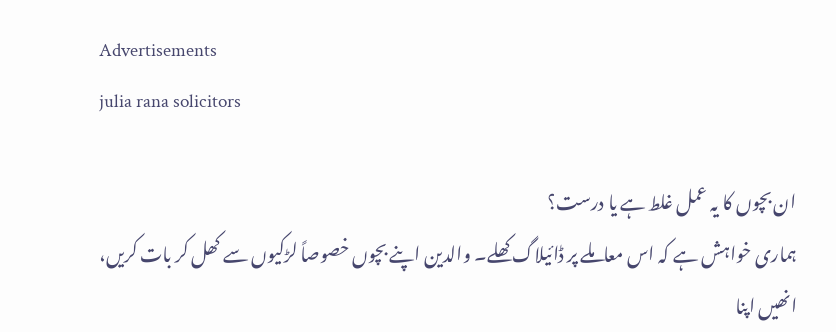Advertisements
julia rana solicitors

ان بچوں کا یہ عمل غلط ہے یا درست؟
ہماری خواہش ہے کہ اس معاملے پر ڈائیلاگ کھلے۔ والدین اپنے بچوں خصوصاً لڑکیوں سے کھل کر بات کریں، انھیں اپنا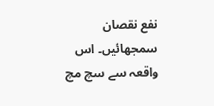نفع نقصان سمجھائیں۔ اس واقعہ سے سچ مچ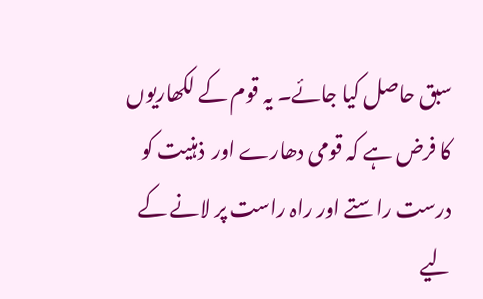سبق حاصل کیا جائے۔ یہ قوم کے لکھاریوں کا فرض ہے کہ قومی دھارے اور  ذہنیت کو درست راستے اور راہ راست پر لانے کے لیے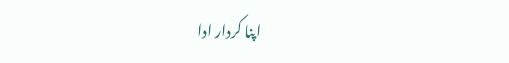اپنا کردار ادا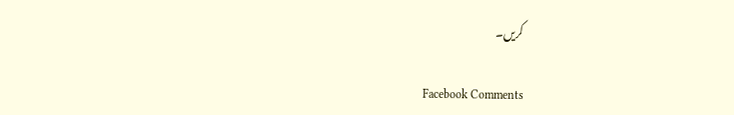کریں۔

Facebook Comments